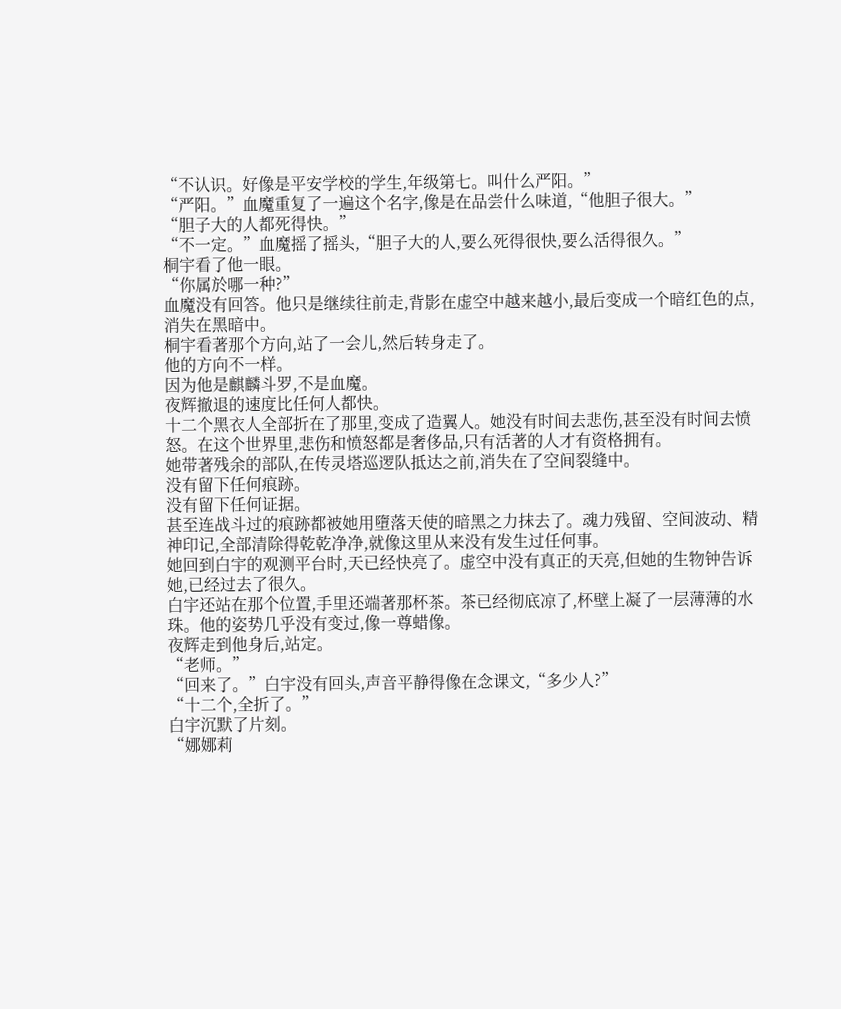“不认识。好像是平安学校的学生,年级第七。叫什么严阳。”
“严阳。”血魔重复了一遍这个名字,像是在品尝什么味道,“他胆子很大。”
“胆子大的人都死得快。”
“不一定。”血魔摇了摇头,“胆子大的人,要么死得很快,要么活得很久。”
桐宇看了他一眼。
“你属於哪一种?”
血魔没有回答。他只是继续往前走,背影在虚空中越来越小,最后变成一个暗红色的点,消失在黑暗中。
桐宇看著那个方向,站了一会儿,然后转身走了。
他的方向不一样。
因为他是麒麟斗罗,不是血魔。
夜辉撤退的速度比任何人都快。
十二个黑衣人全部折在了那里,变成了造翼人。她没有时间去悲伤,甚至没有时间去愤怒。在这个世界里,悲伤和愤怒都是奢侈品,只有活著的人才有资格拥有。
她带著残余的部队,在传灵塔巡逻队抵达之前,消失在了空间裂缝中。
没有留下任何痕跡。
没有留下任何证据。
甚至连战斗过的痕跡都被她用墮落天使的暗黑之力抹去了。魂力残留、空间波动、精神印记,全部清除得乾乾净净,就像这里从来没有发生过任何事。
她回到白宇的观测平台时,天已经快亮了。虚空中没有真正的天亮,但她的生物钟告诉她,已经过去了很久。
白宇还站在那个位置,手里还端著那杯茶。茶已经彻底凉了,杯壁上凝了一层薄薄的水珠。他的姿势几乎没有变过,像一尊蜡像。
夜辉走到他身后,站定。
“老师。”
“回来了。”白宇没有回头,声音平静得像在念课文,“多少人?”
“十二个,全折了。”
白宇沉默了片刻。
“娜娜莉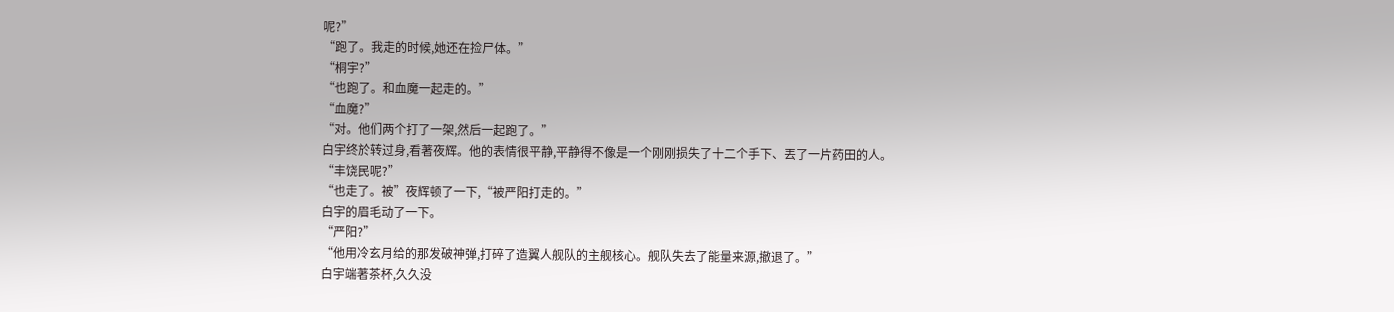呢?”
“跑了。我走的时候,她还在捡尸体。”
“桐宇?”
“也跑了。和血魔一起走的。”
“血魔?”
“对。他们两个打了一架,然后一起跑了。”
白宇终於转过身,看著夜辉。他的表情很平静,平静得不像是一个刚刚损失了十二个手下、丟了一片药田的人。
“丰饶民呢?”
“也走了。被”夜辉顿了一下,“被严阳打走的。”
白宇的眉毛动了一下。
“严阳?”
“他用冷玄月给的那发破神弹,打碎了造翼人舰队的主舰核心。舰队失去了能量来源,撤退了。”
白宇端著茶杯,久久没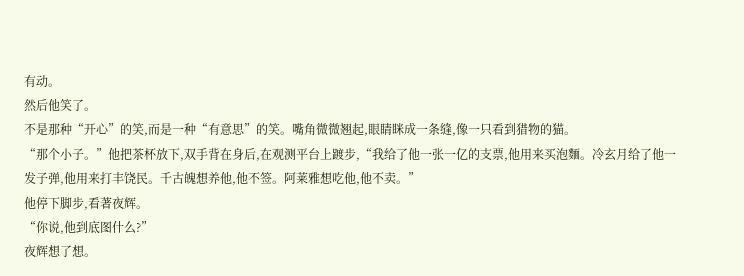有动。
然后他笑了。
不是那种“开心”的笑,而是一种“有意思”的笑。嘴角微微翘起,眼睛眯成一条缝,像一只看到猎物的猫。
“那个小子。”他把茶杯放下,双手背在身后,在观测平台上踱步,“我给了他一张一亿的支票,他用来买泡麵。冷玄月给了他一发子弹,他用来打丰饶民。千古魄想养他,他不签。阿莱雅想吃他,他不卖。”
他停下脚步,看著夜辉。
“你说,他到底图什么?”
夜辉想了想。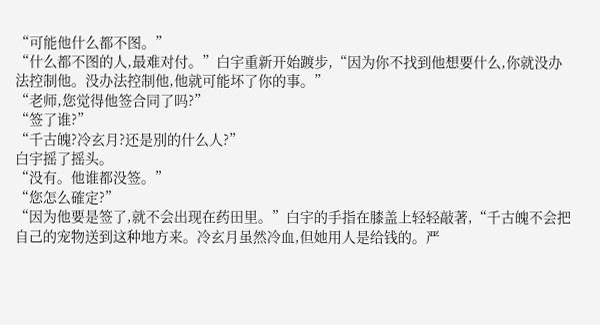“可能他什么都不图。”
“什么都不图的人,最难对付。”白宇重新开始踱步,“因为你不找到他想要什么,你就没办法控制他。没办法控制他,他就可能坏了你的事。”
“老师,您觉得他签合同了吗?”
“签了谁?”
“千古魄?冷玄月?还是別的什么人?”
白宇摇了摇头。
“没有。他谁都没签。”
“您怎么確定?”
“因为他要是签了,就不会出现在药田里。”白宇的手指在膝盖上轻轻敲著,“千古魄不会把自己的宠物送到这种地方来。冷玄月虽然冷血,但她用人是给钱的。严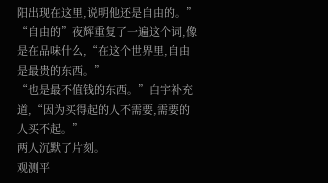阳出现在这里,说明他还是自由的。”
“自由的”夜辉重复了一遍这个词,像是在品味什么,“在这个世界里,自由是最贵的东西。”
“也是最不值钱的东西。”白宇补充道,“因为买得起的人不需要,需要的人买不起。”
两人沉默了片刻。
观测平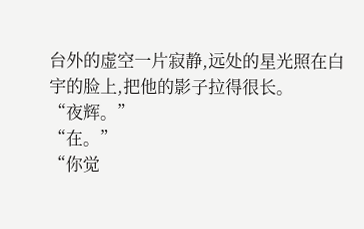台外的虚空一片寂静,远处的星光照在白宇的脸上,把他的影子拉得很长。
“夜辉。”
“在。”
“你觉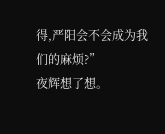得,严阳会不会成为我们的麻烦?”
夜辉想了想。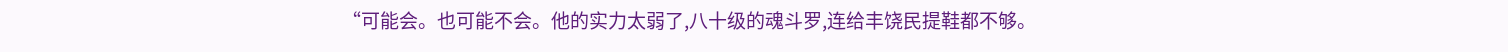“可能会。也可能不会。他的实力太弱了,八十级的魂斗罗,连给丰饶民提鞋都不够。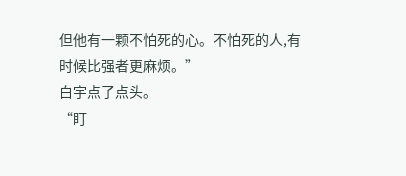但他有一颗不怕死的心。不怕死的人,有时候比强者更麻烦。”
白宇点了点头。
“盯